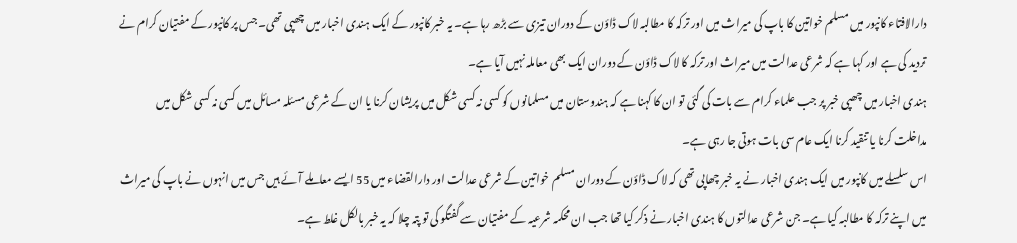دارالافتاء کانپور میں مسلم خواتین کا باپ کی میراث میں اور ترکہ کا مطالبہ لاک ڈاؤن کے دوران تیزی سے بڑھ رہا ہے۔ یہ خبر کانپور کے ایک ہندی اخبار میں چھپی تھی۔ جس پر کانپور کے مفتیان کرام نے تردید کی ہے اور کہا ہے کہ شرعی عدالت میں میراث اور ترکہ کا لاک ڈاؤن کے دوران ایک بھی معاملہ نہیں آیا ہے۔
ہندی اخبار میں چھپی خبر پر جب علماء کرام سے بات کی گئی تو ان کا کہنا ہے کہ ہندوستان میں مسلمانوں کو کسی نہ کسی شکل میں پریشان کرنا یا ان کے شرعی مسئلہ مسائل میں کسی نہ کسی شکل میں مداخلت کرنا یا تنقید کرنا ایک عام سی بات ہوتی جا رہی ہے۔
اس سلسلے میں کانپور میں ایک ہندی اخبار نے یہ خبر چھاپی تھی کہ لاک ڈاؤن کے دوران مسلم خواتین کے شرعی عدالت اور دارالقضاء میں 55 ایسے معاملے آئے ہیں جس میں انہوں نے باپ کی میراث میں اپنے ترکہ کا مطالبہ کیا ہے۔ جن شرعی عدالتوں کا ہندی اخبار نے ذکر کیا تھا جب ان محکمہ شرعیہ کے مفتیان سے گفتگو کی تو پتہ چلا کہ یہ خبر بالکل غلط ہے۔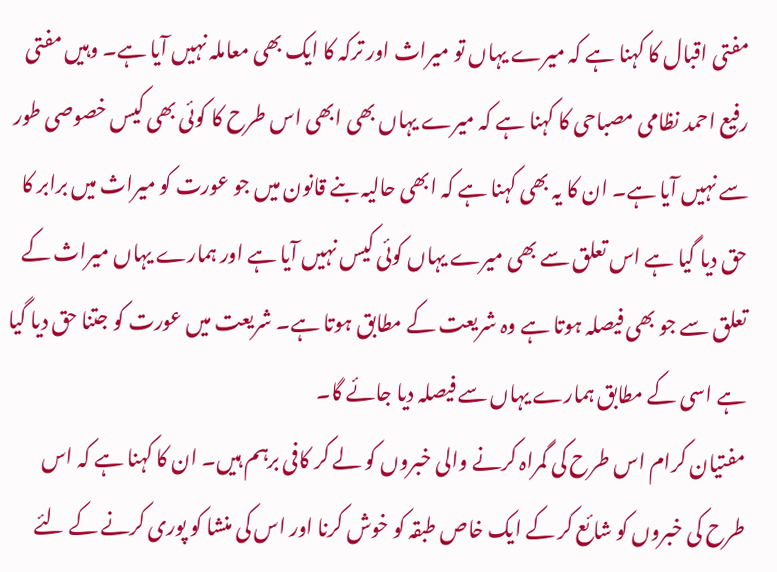مفتی اقبال کا کہنا ہے کہ میرے یہاں تو میراث اور ترکہ کا ایک بھی معاملہ نہیں آیا ہے۔ وہیں مفتی رفیع احمد نظامی مصباحی کا کہنا ہے کہ میرے یہاں بھی ابھی اس طرح کا کوئی بھی کیس خصوصی طور سے نہیں آیا ہے۔ ان کا یہ بھی کہنا ہے کہ ابھی حالیہ بنے قانون میں جو عورت کو میراث میں برابر کا حق دیا گیا ہے اس تعلق سے بھی میرے یہاں کوئی کیس نہیں آیا ہے اور ہمارے یہاں میراث کے تعلق سے جو بھی فیصلہ ہوتا ہے وہ شریعت کے مطابق ہوتا ہے۔ شریعت میں عورت کو جتنا حق دیا گیا ہے اسی کے مطابق ہمارے یہاں سے فیصلہ دیا جائے گا۔
مفتیان کرام اس طرح کی گمراہ کرنے والی خبروں کو لے کر کافی برہم ہیں۔ ان کا کہنا ہے کہ اس طرح کی خبروں کو شائع کر کے ایک خاص طبقہ کو خوش کرنا اور اس کی منشا کو پوری کرنے کے لئے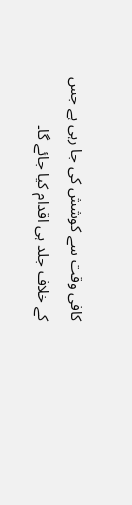کافی وقت سے کوشش کی جا رہی ہے جس کے خلاف جلد ہی اقدام کیا جائے گا۔